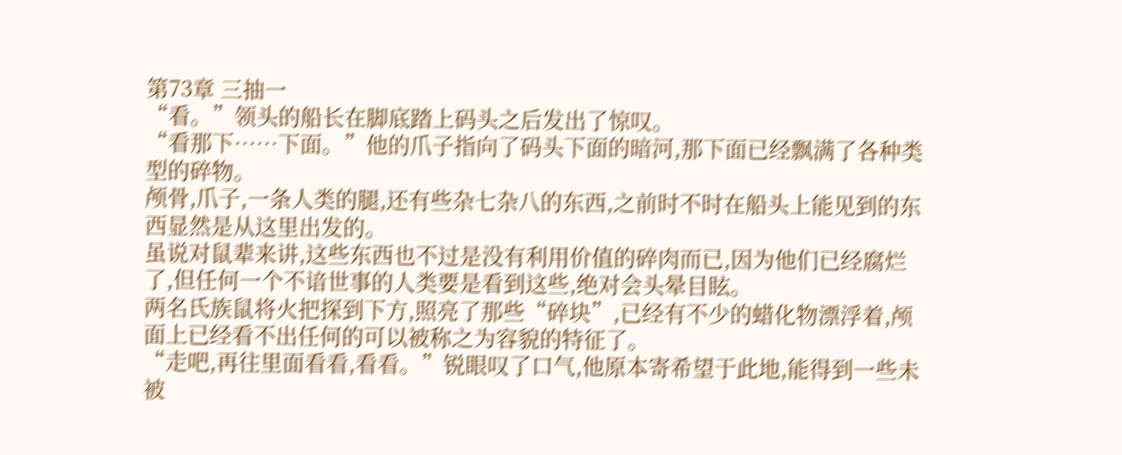第73章 三抽一
“看。”领头的船长在脚底踏上码头之后发出了惊叹。
“看那下……下面。”他的爪子指向了码头下面的暗河,那下面已经飘满了各种类型的碎物。
颅骨,爪子,一条人类的腿,还有些杂七杂八的东西,之前时不时在船头上能见到的东西显然是从这里出发的。
虽说对鼠辈来讲,这些东西也不过是没有利用价值的碎肉而已,因为他们已经腐烂了,但任何一个不谙世事的人类要是看到这些,绝对会头晕目眩。
两名氏族鼠将火把探到下方,照亮了那些“碎块”,已经有不少的蜡化物漂浮着,颅面上已经看不出任何的可以被称之为容貌的特征了。
“走吧,再往里面看看,看看。”锐眼叹了口气,他原本寄希望于此地,能得到一些未被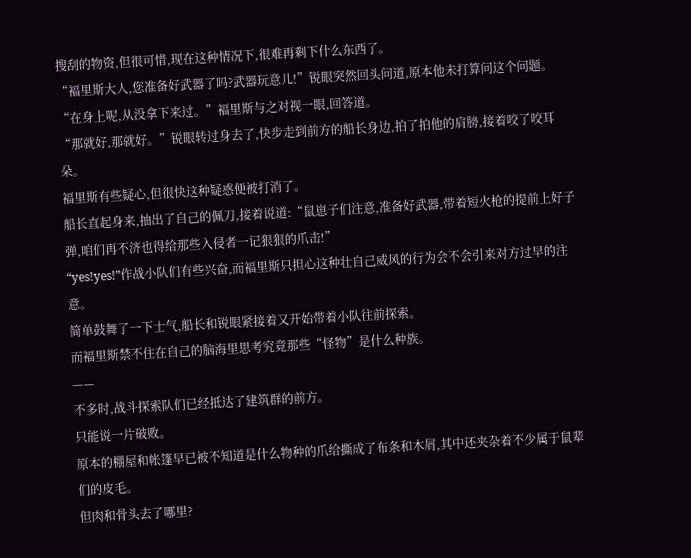搜刮的物资,但很可惜,现在这种情况下,很难再剩下什么东西了。
“褔里斯大人,您准备好武器了吗?武器玩意儿!”锐眼突然回头问道,原本他未打算问这个问题。
“在身上呢,从没拿下来过。”褔里斯与之对视一眼,回答道。
“那就好,那就好。”锐眼转过身去了,快步走到前方的船长身边,拍了拍他的肩膀,接着咬了咬耳朵。
褔里斯有些疑心,但很快这种疑惑便被打消了。
船长直起身来,抽出了自己的佩刀,接着说道:“鼠崽子们注意,准备好武器,带着短火枪的提前上好子弹,咱们再不济也得给那些入侵者一记狠狠的爪击!”
“yes!yes!”作战小队们有些兴奋,而褔里斯只担心这种壮自己威风的行为会不会引来对方过早的注意。
简单鼓舞了一下士气,船长和锐眼紧接着又开始带着小队往前探索。
而褔里斯禁不住在自己的脑海里思考究竟那些“怪物”是什么种族。
——
不多时,战斗探索队们已经抵达了建筑群的前方。
只能说一片破败。
原本的棚屋和帐篷早已被不知道是什么物种的爪给撕成了布条和木屑,其中还夹杂着不少属于鼠辈们的皮毛。
但肉和骨头去了哪里?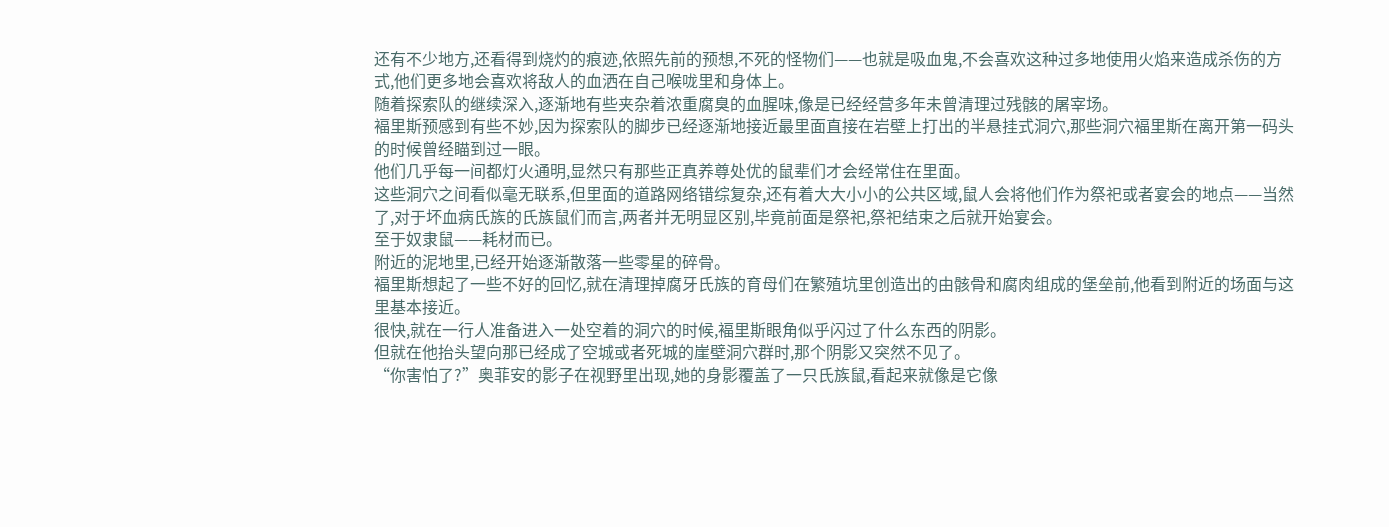还有不少地方,还看得到烧灼的痕迹,依照先前的预想,不死的怪物们——也就是吸血鬼,不会喜欢这种过多地使用火焰来造成杀伤的方式,他们更多地会喜欢将敌人的血洒在自己喉咙里和身体上。
随着探索队的继续深入,逐渐地有些夹杂着浓重腐臭的血腥味,像是已经经营多年未曾清理过残骸的屠宰场。
褔里斯预感到有些不妙,因为探索队的脚步已经逐渐地接近最里面直接在岩壁上打出的半悬挂式洞穴,那些洞穴褔里斯在离开第一码头的时候曾经瞄到过一眼。
他们几乎每一间都灯火通明,显然只有那些正真养尊处优的鼠辈们才会经常住在里面。
这些洞穴之间看似毫无联系,但里面的道路网络错综复杂,还有着大大小小的公共区域,鼠人会将他们作为祭祀或者宴会的地点——当然了,对于坏血病氏族的氏族鼠们而言,两者并无明显区别,毕竟前面是祭祀,祭祀结束之后就开始宴会。
至于奴隶鼠——耗材而已。
附近的泥地里,已经开始逐渐散落一些零星的碎骨。
褔里斯想起了一些不好的回忆,就在清理掉腐牙氏族的育母们在繁殖坑里创造出的由骸骨和腐肉组成的堡垒前,他看到附近的场面与这里基本接近。
很快,就在一行人准备进入一处空着的洞穴的时候,褔里斯眼角似乎闪过了什么东西的阴影。
但就在他抬头望向那已经成了空城或者死城的崖壁洞穴群时,那个阴影又突然不见了。
“你害怕了?”奥菲安的影子在视野里出现,她的身影覆盖了一只氏族鼠,看起来就像是它像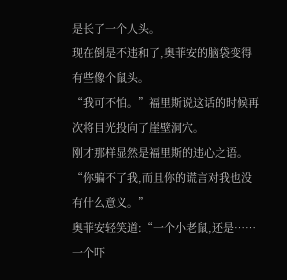是长了一个人头。
现在倒是不违和了,奥菲安的脑袋变得有些像个鼠头。
“我可不怕。”褔里斯说这话的时候再次将目光投向了崖壁洞穴。
刚才那样显然是褔里斯的违心之语。
“你骗不了我,而且你的谎言对我也没有什么意义。”
奥菲安轻笑道:“一个小老鼠,还是……一个吓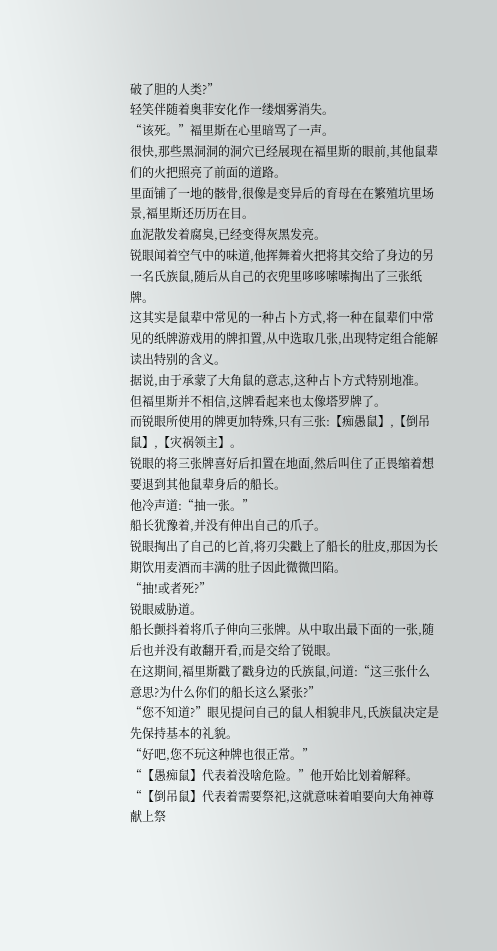破了胆的人类?”
轻笑伴随着奥菲安化作一缕烟雾消失。
“该死。”褔里斯在心里暗骂了一声。
很快,那些黑洞洞的洞穴已经展现在褔里斯的眼前,其他鼠辈们的火把照亮了前面的道路。
里面铺了一地的骸骨,很像是变异后的育母在在繁殖坑里场景,褔里斯还历历在目。
血泥散发着腐臭,已经变得灰黑发亮。
锐眼闻着空气中的味道,他挥舞着火把将其交给了身边的另一名氏族鼠,随后从自己的衣兜里哆哆嗦嗦掏出了三张纸牌。
这其实是鼠辈中常见的一种占卜方式,将一种在鼠辈们中常见的纸牌游戏用的牌扣置,从中选取几张,出现特定组合能解读出特别的含义。
据说,由于承蒙了大角鼠的意志,这种占卜方式特别地准。
但褔里斯并不相信,这牌看起来也太像塔罗牌了。
而锐眼所使用的牌更加特殊,只有三张:【痴愚鼠】,【倒吊鼠】,【灾祸领主】。
锐眼的将三张牌喜好后扣置在地面,然后叫住了正畏缩着想要退到其他鼠辈身后的船长。
他冷声道:“抽一张。”
船长犹豫着,并没有伸出自己的爪子。
锐眼掏出了自己的匕首,将刃尖戳上了船长的肚皮,那因为长期饮用麦酒而丰满的肚子因此微微凹陷。
“抽!或者死?”
锐眼威胁道。
船长颤抖着将爪子伸向三张牌。从中取出最下面的一张,随后也并没有敢翻开看,而是交给了锐眼。
在这期间,褔里斯戳了戳身边的氏族鼠,问道:“这三张什么意思?为什么你们的船长这么紧张?”
“您不知道?”眼见提问自己的鼠人相貌非凡,氏族鼠决定是先保持基本的礼貌。
“好吧,您不玩这种牌也很正常。”
“【愚痴鼠】代表着没啥危险。”他开始比划着解释。
“【倒吊鼠】代表着需要祭祀,这就意味着咱要向大角神尊献上祭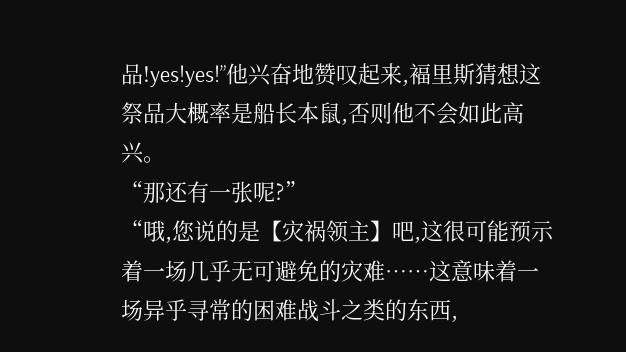品!yes!yes!”他兴奋地赞叹起来,褔里斯猜想这祭品大概率是船长本鼠,否则他不会如此高兴。
“那还有一张呢?”
“哦,您说的是【灾祸领主】吧,这很可能预示着一场几乎无可避免的灾难……这意味着一场异乎寻常的困难战斗之类的东西,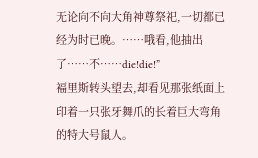无论向不向大角神尊祭祀,一切都已经为时已晚。……哦看,他抽出了……不……die!die!”
褔里斯转头望去,却看见那张纸面上印着一只张牙舞爪的长着巨大弯角的特大号鼠人。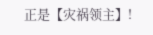正是【灾祸领主】!